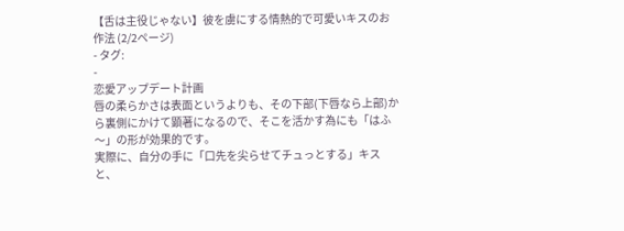【舌は主役じゃない】彼を虜にする情熱的で可愛いキスのお作法 (2/2ページ)
- タグ:
-
恋愛アップデート計画
唇の柔らかさは表面というよりも、その下部(下唇なら上部)から裏側にかけて顕著になるので、そこを活かす為にも「はふ〜」の形が効果的です。
実際に、自分の手に「口先を尖らせてチュっとする」キスと、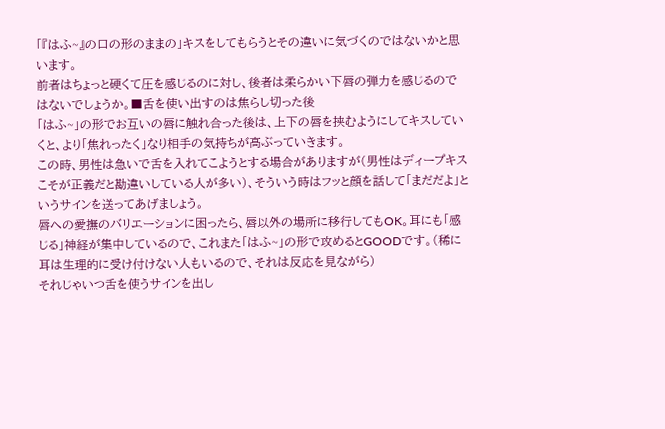「『はふ~』の口の形のままの」キスをしてもらうとその違いに気づくのではないかと思います。
前者はちょっと硬くて圧を感じるのに対し、後者は柔らかい下唇の弾力を感じるのではないでしょうか。■舌を使い出すのは焦らし切った後
「はふ~」の形でお互いの唇に触れ合った後は、上下の唇を挟むようにしてキスしていくと、より「焦れったく」なり相手の気持ちが高ぶっていきます。
この時、男性は急いで舌を入れてこようとする場合がありますが(男性はディープキスこそが正義だと勘違いしている人が多い)、そういう時はフッと顔を話して「まだだよ」というサインを送ってあげましょう。
唇への愛撫のバリエーションに困ったら、唇以外の場所に移行してもOK。耳にも「感じる」神経が集中しているので、これまた「はふ~」の形で攻めるとGOODです。(稀に耳は生理的に受け付けない人もいるので、それは反応を見ながら)
それじゃいつ舌を使うサインを出し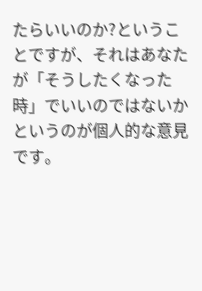たらいいのか?ということですが、それはあなたが「そうしたくなった時」でいいのではないかというのが個人的な意見です。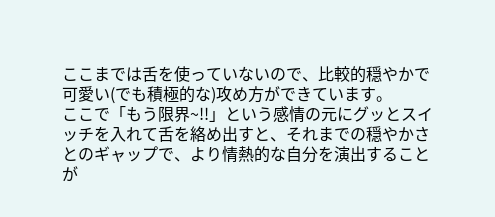ここまでは舌を使っていないので、比較的穏やかで可愛い(でも積極的な)攻め方ができています。
ここで「もう限界~!!」という感情の元にグッとスイッチを入れて舌を絡め出すと、それまでの穏やかさとのギャップで、より情熱的な自分を演出することが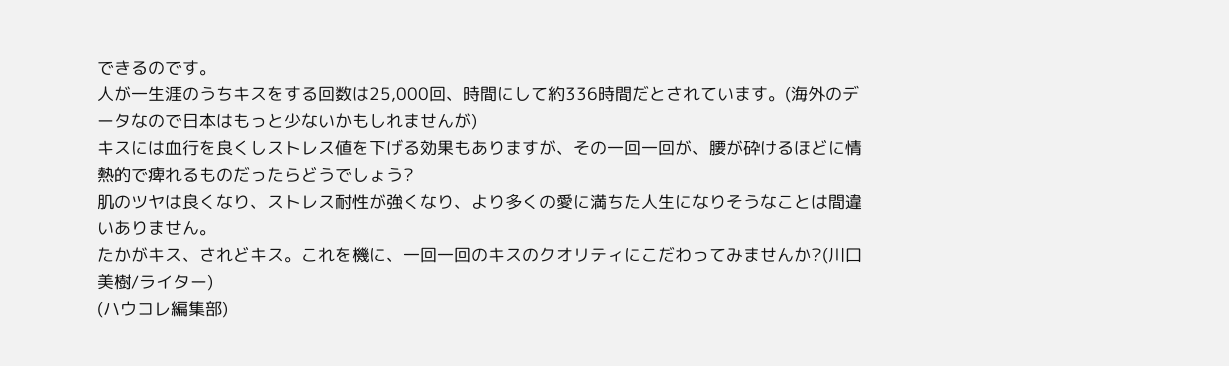できるのです。
人が一生涯のうちキスをする回数は25,000回、時間にして約336時間だとされています。(海外のデータなので日本はもっと少ないかもしれませんが)
キスには血行を良くしストレス値を下げる効果もありますが、その一回一回が、腰が砕けるほどに情熱的で痺れるものだったらどうでしょう?
肌のツヤは良くなり、ストレス耐性が強くなり、より多くの愛に満ちた人生になりそうなことは間違いありません。
たかがキス、されどキス。これを機に、一回一回のキスのクオリティにこだわってみませんか?(川口美樹/ライター)
(ハウコレ編集部)